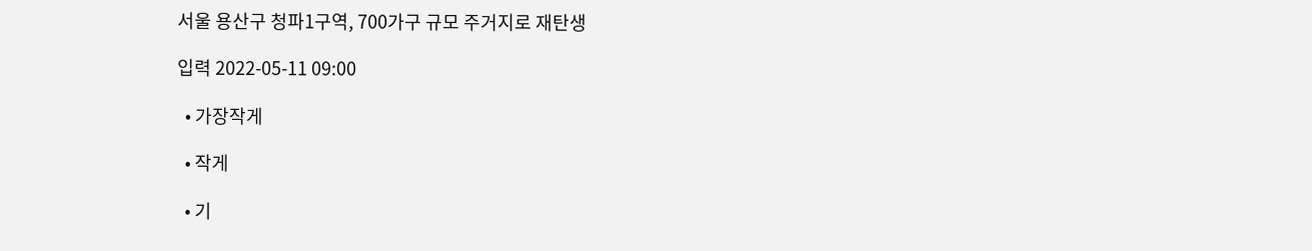서울 용산구 청파1구역, 700가구 규모 주거지로 재탄생

입력 2022-05-11 09:00

  • 가장작게

  • 작게

  • 기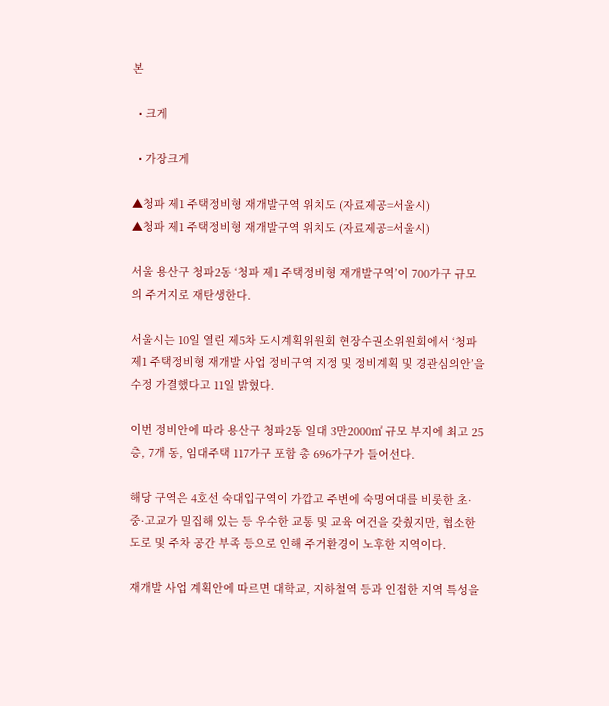본

  • 크게

  • 가장크게

▲청파 제1 주택정비형 재개발구역 위치도 (자료제공=서울시)
▲청파 제1 주택정비형 재개발구역 위치도 (자료제공=서울시)

서울 용산구 청파2동 ‘청파 제1 주택정비형 재개발구역’이 700가구 규모의 주거지로 재탄생한다.

서울시는 10일 열린 제5차 도시계획위원회 현장수권소위원회에서 ‘청파 제1 주택정비형 재개발 사업 정비구역 지정 및 정비계획 및 경관심의안’을 수정 가결했다고 11일 밝혔다.

이번 정비안에 따라 용산구 청파2동 일대 3만2000㎡ 규모 부지에 최고 25층, 7개 동, 임대주택 117가구 포함 총 696가구가 들어선다.

해당 구역은 4호선 숙대입구역이 가깝고 주변에 숙명여대를 비롯한 초·중·고교가 밀집해 있는 등 우수한 교통 및 교육 여건을 갖췄지만, 협소한 도로 및 주차 공간 부족 등으로 인해 주거환경이 노후한 지역이다.

재개발 사업 계획안에 따르면 대학교, 지하철역 등과 인접한 지역 특성을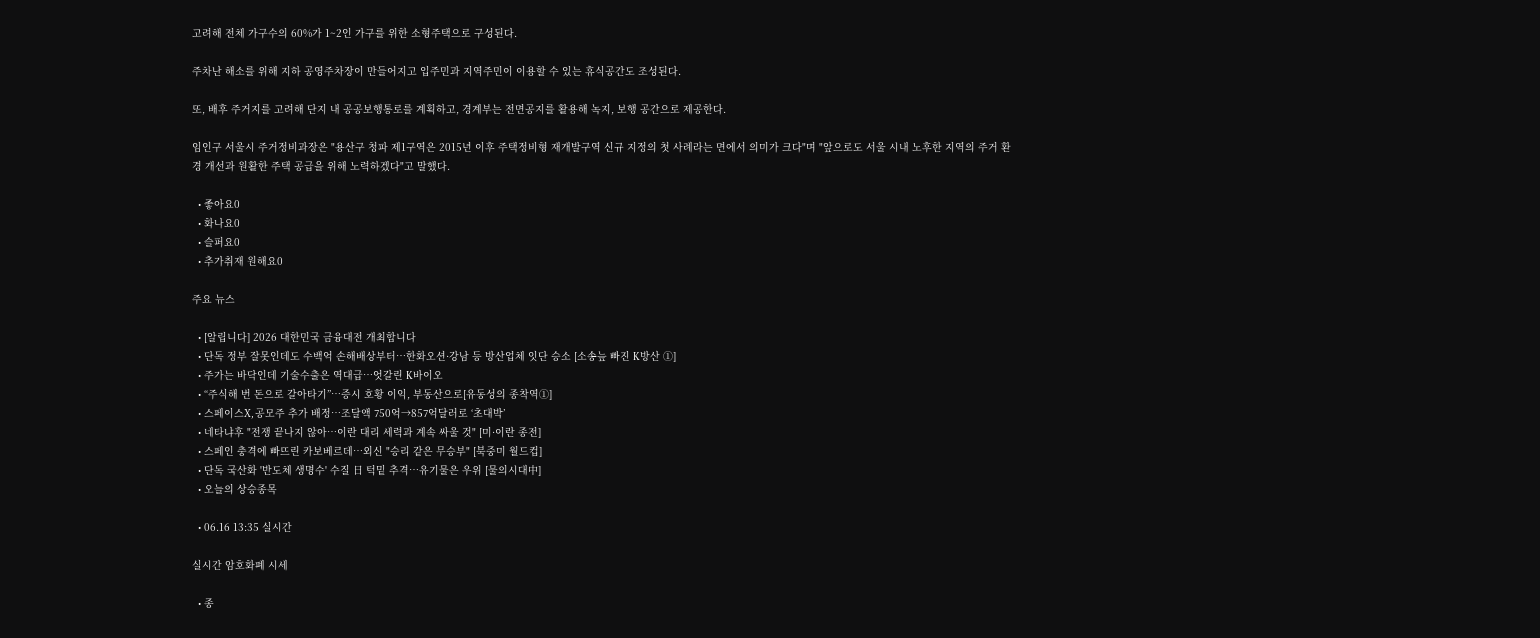고려해 전체 가구수의 60%가 1~2인 가구를 위한 소형주택으로 구성된다.

주차난 해소를 위해 지하 공영주차장이 만들어지고 입주민과 지역주민이 이용할 수 있는 휴식공간도 조성된다.

또, 배후 주거지를 고려해 단지 내 공공보행통로를 계획하고, 경계부는 전면공지를 활용해 녹지, 보행 공간으로 제공한다.

임인구 서울시 주거정비과장은 "용산구 청파 제1구역은 2015년 이후 주택정비형 재개발구역 신규 지정의 첫 사례라는 면에서 의미가 크다"며 "앞으로도 서울 시내 노후한 지역의 주거 환경 개선과 원활한 주택 공급을 위해 노력하겠다"고 말했다.

  • 좋아요0
  • 화나요0
  • 슬퍼요0
  • 추가취재 원해요0

주요 뉴스

  • [알립니다] 2026 대한민국 금융대전 개최합니다
  • 단독 정부 잘못인데도 수백억 손해배상부터…한화오션·강남 등 방산업체 잇단 승소 [소송늪 빠진 K방산 ①]
  • 주가는 바닥인데 기술수출은 역대급…엇갈린 K바이오
  • “주식해 번 돈으로 갈아타기”…증시 호황 이익, 부동산으로[유동성의 종착역①]
  • 스페이스X, 공모주 추가 배정…조달액 750억→857억달러로 ‘초대박’
  • 네타냐후 "전쟁 끝나지 않아⋯이란 대리 세력과 계속 싸울 것" [미·이란 종전]
  • 스페인 충격에 빠뜨린 카보베르데…외신 "승리 같은 무승부" [북중미 월드컵]
  • 단독 국산화 '반도체 생명수' 수질 日 턱밑 추격…유기물은 우위 [물의시대中]
  • 오늘의 상승종목

  • 06.16 13:35 실시간

실시간 암호화폐 시세

  • 종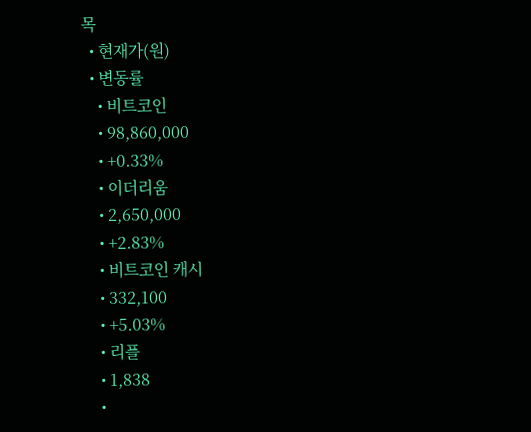목
  • 현재가(원)
  • 변동률
    • 비트코인
    • 98,860,000
    • +0.33%
    • 이더리움
    • 2,650,000
    • +2.83%
    • 비트코인 캐시
    • 332,100
    • +5.03%
    • 리플
    • 1,838
    •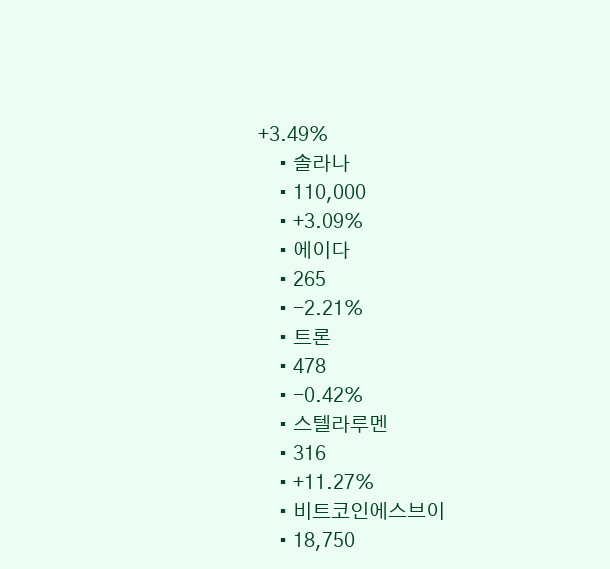+3.49%
    • 솔라나
    • 110,000
    • +3.09%
    • 에이다
    • 265
    • -2.21%
    • 트론
    • 478
    • -0.42%
    • 스텔라루멘
    • 316
    • +11.27%
    • 비트코인에스브이
    • 18,750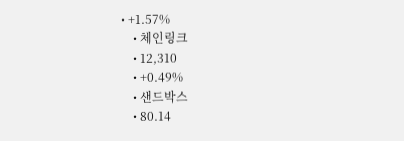• +1.57%
    • 체인링크
    • 12,310
    • +0.49%
    • 샌드박스
    • 80.14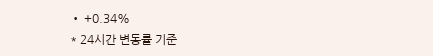• +0.34%
* 24시간 변동률 기준